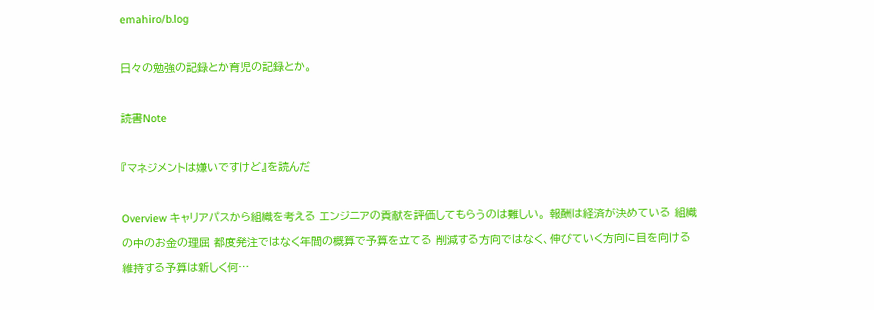emahiro/b.log

日々の勉強の記録とか育児の記録とか。

読書Note

『マネジメントは嫌いですけど』を読んだ

Overview キャリアパスから組織を考える エンジニアの貢献を評価してもらうのは難しい。 報酬は経済が決めている 組織の中のお金の理屈 都度発注ではなく年間の概算で予算を立てる 削減する方向ではなく、伸びていく方向に目を向ける 維持する予算は新しく何…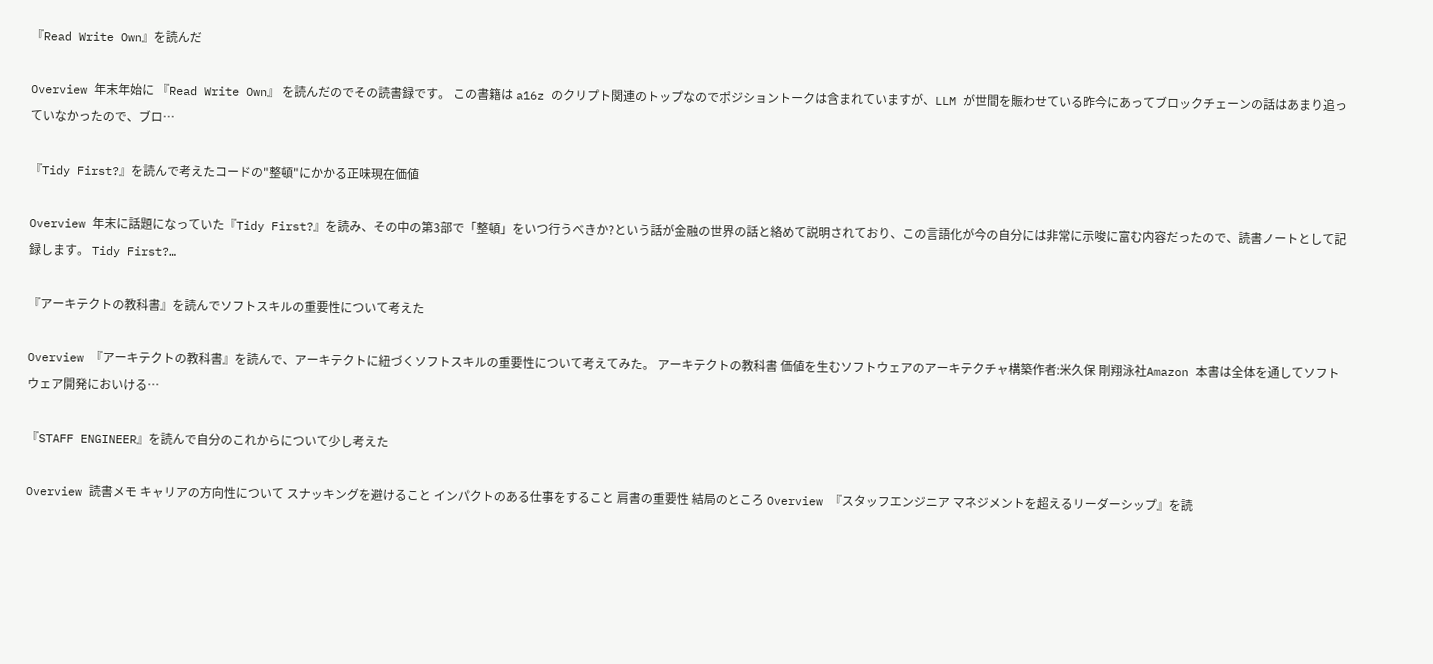『Read Write Own』を読んだ

Overview 年末年始に 『Read Write Own』 を読んだのでその読書録です。 この書籍は a16z のクリプト関連のトップなのでポジショントークは含まれていますが、LLM が世間を賑わせている昨今にあってブロックチェーンの話はあまり追っていなかったので、ブロ…

『Tidy First?』を読んで考えたコードの"整頓"にかかる正味現在価値

Overview 年末に話題になっていた『Tidy First?』を読み、その中の第3部で「整頓」をいつ行うべきか?という話が金融の世界の話と絡めて説明されており、この言語化が今の自分には非常に示唆に富む内容だったので、読書ノートとして記録します。 Tidy First?…

『アーキテクトの教科書』を読んでソフトスキルの重要性について考えた

Overview 『アーキテクトの教科書』を読んで、アーキテクトに紐づくソフトスキルの重要性について考えてみた。 アーキテクトの教科書 価値を生むソフトウェアのアーキテクチャ構築作者:米久保 剛翔泳社Amazon 本書は全体を通してソフトウェア開発においける…

『STAFF ENGINEER』を読んで自分のこれからについて少し考えた

Overview 読書メモ キャリアの方向性について スナッキングを避けること インパクトのある仕事をすること 肩書の重要性 結局のところ Overview 『スタッフエンジニア マネジメントを超えるリーダーシップ』を読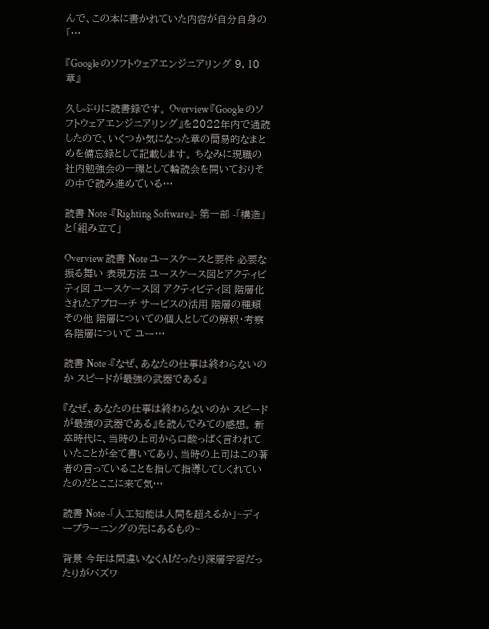んで、この本に書かれていた内容が自分自身の「…

『Google のソフトウェアエンジニアリング 9, 10章』

久しぶりに読書録です。 Overview 『Google のソフトウェアエンジニアリング』を2022年内で通読したので、いくつか気になった章の簡易的なまとめを備忘録として記載します。 ちなみに現職の社内勉強会の一環として輪読会を開いておりその中で読み進めている…

読書 Note -『Righting Software』- 第一部 -「構造」と「組み立て」

Overview 読書 Note ユースケースと要件 必要な振る舞い 表現方法 ユースケース図とアクティビティ図 ユースケース図 アクティビティ図 階層化されたアプローチ サービスの活用 階層の種類 その他 階層についての個人としての解釈・考察 各階層について ユー…

読書 Note -『なぜ、あなたの仕事は終わらないのか スピードが最強の武器である』

『なぜ、あなたの仕事は終わらないのか スピードが最強の武器である』を読んでみての感想。 新卒時代に、当時の上司から口酸っぱく言われていたことが全て書いてあり、当時の上司はこの著者の言っていることを指して指導してしくれていたのだとここに来て気…

読書 Note -「人工知能は人間を超えるか」~ディープラーニングの先にあるもの~

背景 今年は間違いなくAIだったり深層学習だったりがバズワ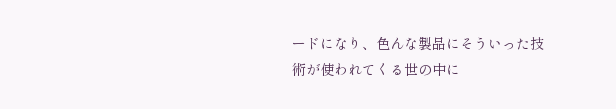ードになり、色んな製品にそういった技術が使われてくる世の中に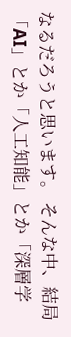なるだろうと思います。 そんな中、結局「AI」とか「人工知能」とか「深層学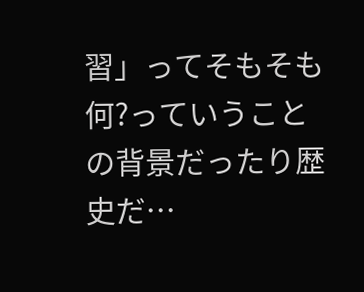習」ってそもそも何?っていうことの背景だったり歴史だ…